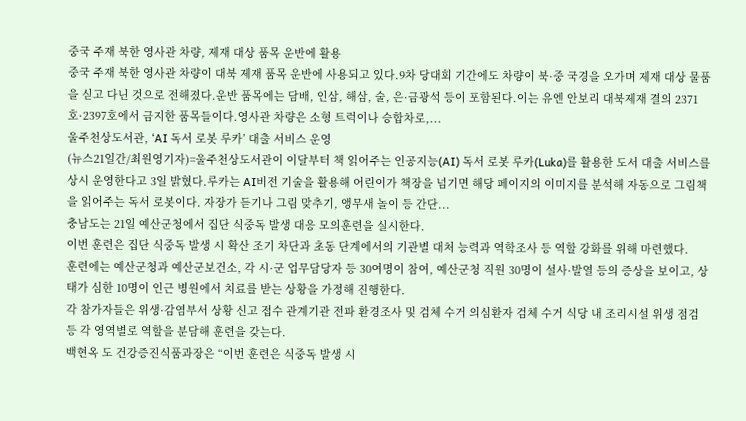중국 주재 북한 영사관 차량, 제재 대상 품목 운반에 활용
중국 주재 북한 영사관 차량이 대북 제재 품목 운반에 사용되고 있다.9차 당대회 기간에도 차량이 북·중 국경을 오가며 제재 대상 물품을 싣고 다닌 것으로 전해졌다.운반 품목에는 담배, 인삼, 해삼, 술, 은·금광석 등이 포함된다.이는 유엔 안보리 대북제재 결의 2371호·2397호에서 금지한 품목들이다.영사관 차량은 소형 트럭이나 승합차로,...
울주천상도서관, ‘AI 독서 로봇 루카’ 대출 서비스 운영
(뉴스21일간/최원영기자)=울주천상도서관이 이달부터 책 읽어주는 인공지능(AI) 독서 로봇 루카(Luka)를 활용한 도서 대출 서비스를 상시 운영한다고 3일 밝혔다.루카는 AI비전 기술을 활용해 어린이가 책장을 넘기면 해당 페이지의 이미지를 분석해 자동으로 그림책을 읽어주는 독서 로봇이다. 자장가 듣기나 그림 맞추기, 앵무새 놀이 등 간단...
충남도는 21일 예산군청에서 집단 식중독 발생 대응 모의훈련을 실시한다.
이번 훈련은 집단 식중독 발생 시 확산 조기 차단과 초동 단계에서의 기관별 대처 능력과 역학조사 등 역할 강화를 위해 마련했다.
훈련에는 예산군청과 예산군보건소, 각 시·군 업무담당자 등 30여명이 참여, 예산군청 직원 30명이 설사·발열 등의 증상을 보이고, 상태가 심한 10명이 인근 병원에서 치료를 받는 상황을 가정해 진행한다.
각 참가자들은 위생·감염부서 상황 신고 접수 관계기관 전파 환경조사 및 검체 수거 의심환자 검체 수거 식당 내 조리시설 위생 점검 등 각 영역별로 역할을 분담해 훈련을 갖는다.
백현옥 도 건강증진식품과장은 “이번 훈련은 식중독 발생 시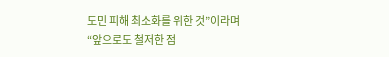도민 피해 최소화를 위한 것”이라며 “앞으로도 철저한 점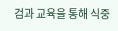검과 교육을 통해 식중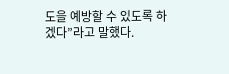도을 예방할 수 있도록 하겠다”라고 말했다.